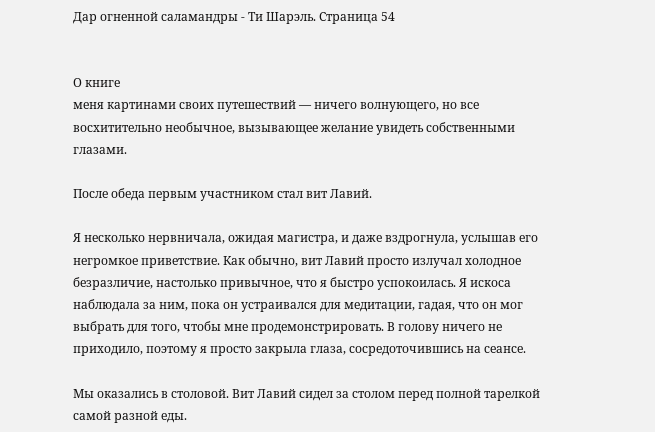Дар огненной саламандры - Ти Шарэль. Страница 54


О книге
меня картинами своих путешествий — ничего волнующего, но все восхитительно необычное, вызывающее желание увидеть собственными глазами.

После обеда первым участником стал вит Лавий.

Я несколько нервничала, ожидая магистра, и даже вздрогнула, услышав его негромкое приветствие. Как обычно, вит Лавий просто излучал холодное безразличие, настолько привычное, что я быстро успокоилась. Я искоса наблюдала за ним, пока он устраивался для медитации, гадая, что он мог выбрать для того, чтобы мне продемонстрировать. В голову ничего не приходило, поэтому я просто закрыла глаза, сосредоточившись на сеансе.

Мы оказались в столовой. Вит Лавий сидел за столом перед полной тарелкой самой разной еды.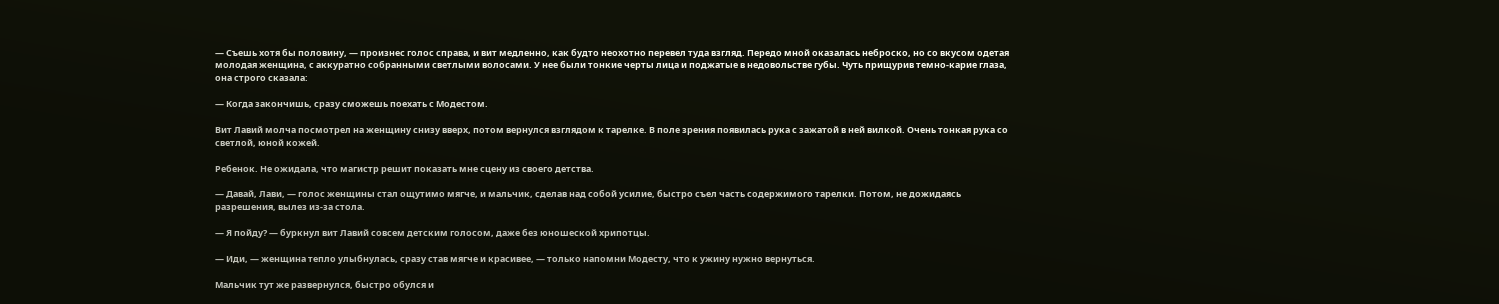— Съешь хотя бы половину, — произнес голос справа, и вит медленно, как будто неохотно перевел туда взгляд. Передо мной оказалась неброско, но со вкусом одетая молодая женщина, с аккуратно собранными светлыми волосами. У нее были тонкие черты лица и поджатые в недовольстве губы. Чуть прищурив темно-карие глаза, она строго сказала:

— Когда закончишь, сразу сможешь поехать с Модестом.

Вит Лавий молча посмотрел на женщину снизу вверх, потом вернулся взглядом к тарелке. В поле зрения появилась рука с зажатой в ней вилкой. Очень тонкая рука со светлой, юной кожей.

Ребенок. Не ожидала, что магистр решит показать мне сцену из своего детства.

— Давай, Лави, — голос женщины стал ощутимо мягче, и мальчик, сделав над собой усилие, быстро съел часть содержимого тарелки. Потом, не дожидаясь разрешения, вылез из-за стола.

— Я пойду? — буркнул вит Лавий совсем детским голосом, даже без юношеской хрипотцы.

— Иди, — женщина тепло улыбнулась, сразу став мягче и красивее, — только напомни Модесту, что к ужину нужно вернуться.

Мальчик тут же развернулся, быстро обулся и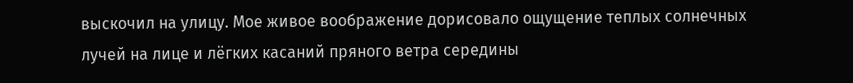выскочил на улицу. Мое живое воображение дорисовало ощущение теплых солнечных лучей на лице и лёгких касаний пряного ветра середины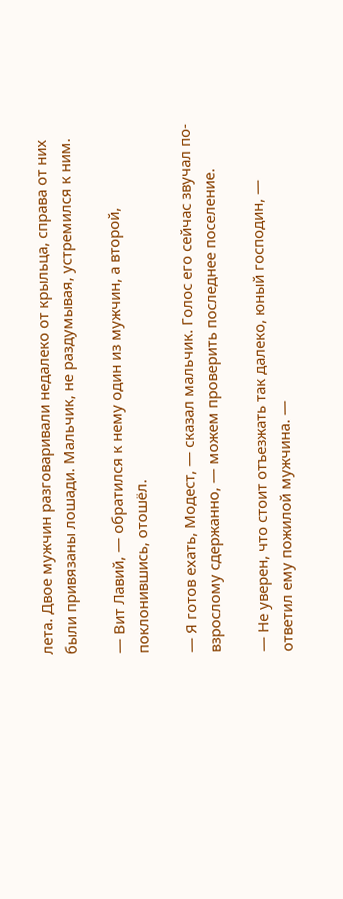лета. Двое мужчин разговаривали недалеко от крыльца, справа от них были привязаны лошади. Мальчик, не раздумывая, устремился к ним.

— Вит Лавий, — обратился к нему один из мужчин, а второй, поклонившись, отошёл.

— Я готов ехать, Модест, — сказал мальчик. Голос его сейчас звучал по-взрослому сдержанно, — можем проверить последнее поселение.

— Не уверен, что стоит отъезжать так далеко, юный господин, — ответил ему пожилой мужчина. —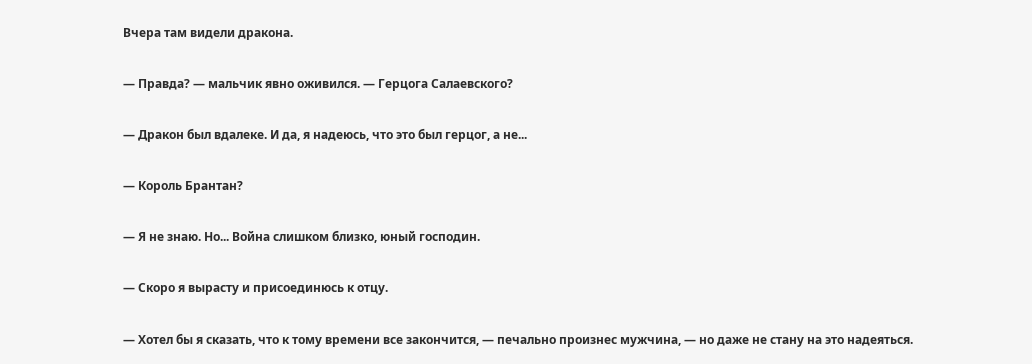Вчера там видели дракона.

— Правда? — мальчик явно оживился. — Герцога Салаевского?

— Дракон был вдалеке. И да, я надеюсь, что это был герцог, а не...

— Король Брантан?

— Я не знаю. Но... Война слишком близко, юный господин.

— Скоро я вырасту и присоединюсь к отцу.

— Хотел бы я сказать, что к тому времени все закончится, — печально произнес мужчина, — но даже не стану на это надеяться.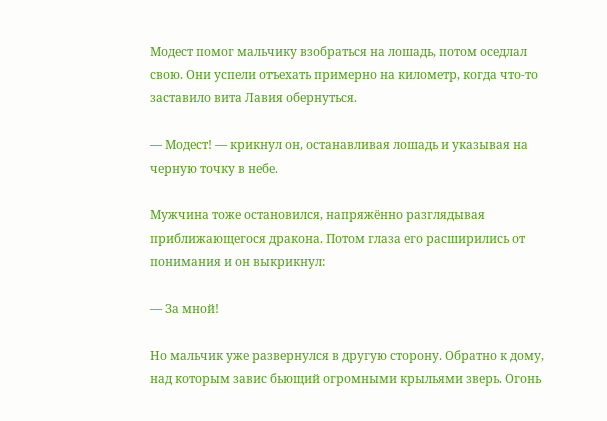Модест помог мальчику взобраться на лошадь, потом оседлал свою. Они успели отъехать примерно на километр, когда что-то заставило вита Лавия обернуться.

— Модест! — крикнул он, останавливая лошадь и указывая на черную точку в небе.

Мужчина тоже остановился, напряжённо разглядывая приближающегося дракона. Потом глаза его расширились от понимания и он выкрикнул:

— За мной!

Но мальчик уже развернулся в другую сторону. Обратно к дому, над которым завис бьющий огромными крыльями зверь. Огонь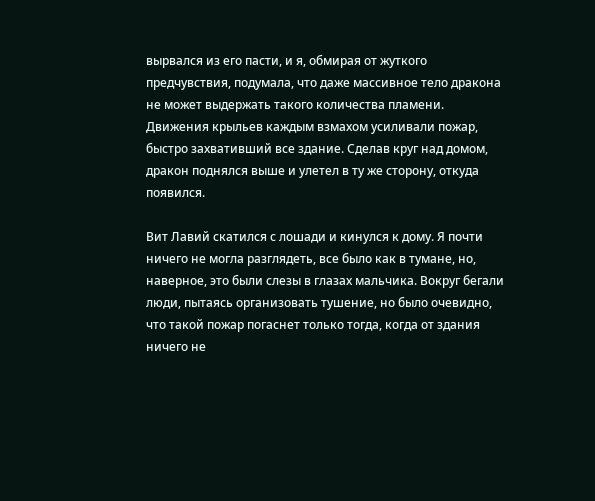вырвался из его пасти, и я, обмирая от жуткого предчувствия, подумала, что даже массивное тело дракона не может выдержать такого количества пламени. Движения крыльев каждым взмахом усиливали пожар, быстро захвативший все здание. Сделав круг над домом, дракон поднялся выше и улетел в ту же сторону, откуда появился.

Вит Лавий скатился с лошади и кинулся к дому. Я почти ничего не могла разглядеть, все было как в тумане, но, наверное, это были слезы в глазах мальчика. Вокруг бегали люди, пытаясь организовать тушение, но было очевидно, что такой пожар погаснет только тогда, когда от здания ничего не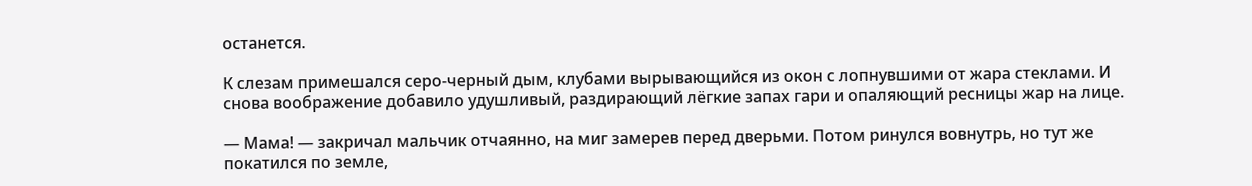останется.

К слезам примешался серо-черный дым, клубами вырывающийся из окон с лопнувшими от жара стеклами. И снова воображение добавило удушливый, раздирающий лёгкие запах гари и опаляющий ресницы жар на лице.

— Мама! — закричал мальчик отчаянно, на миг замерев перед дверьми. Потом ринулся вовнутрь, но тут же покатился по земле,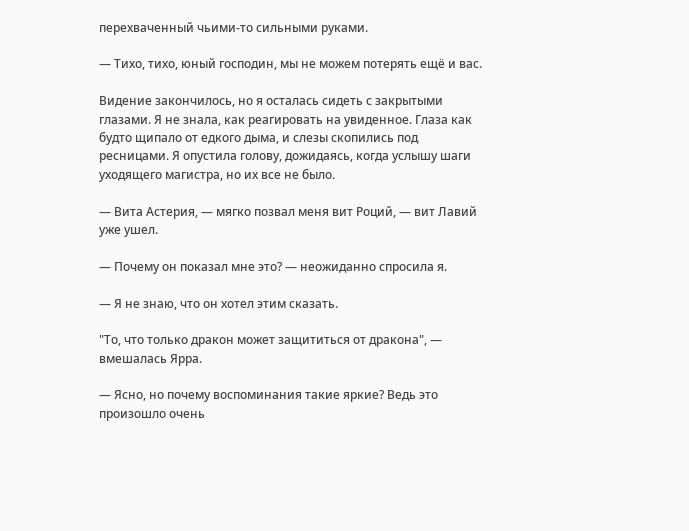перехваченный чьими-то сильными руками.

— Тихо, тихо, юный господин, мы не можем потерять ещё и вас.

Видение закончилось, но я осталась сидеть с закрытыми глазами. Я не знала, как реагировать на увиденное. Глаза как будто щипало от едкого дыма, и слезы скопились под ресницами. Я опустила голову, дожидаясь, когда услышу шаги уходящего магистра, но их все не было.

— Вита Астерия, — мягко позвал меня вит Роций, — вит Лавий уже ушел.

— Почему он показал мне это? — неожиданно спросила я.

— Я не знаю, что он хотел этим сказать.

"То, что только дракон может защититься от дракона", — вмешалась Ярра.

— Ясно, но почему воспоминания такие яркие? Ведь это произошло очень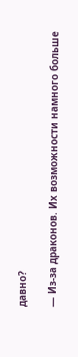давно?

— Из-за драконов. Их возможности намного больше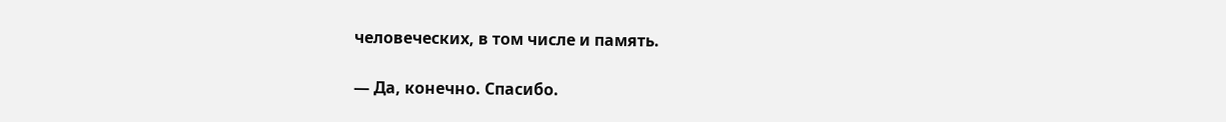человеческих, в том числе и память.

— Да, конечно. Спасибо.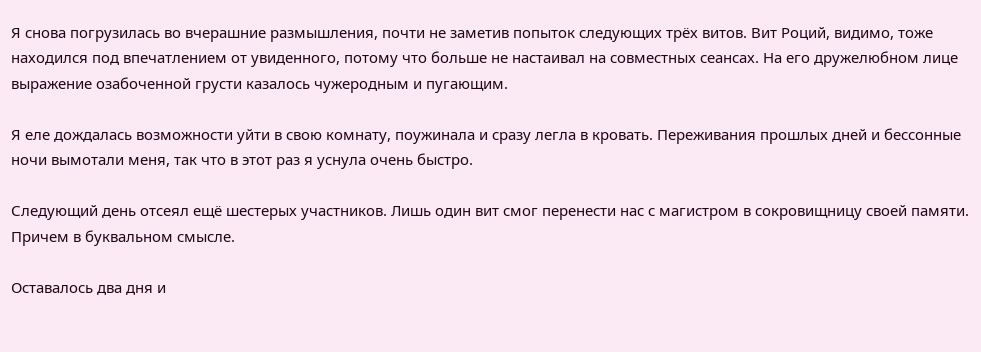Я снова погрузилась во вчерашние размышления, почти не заметив попыток следующих трёх витов. Вит Роций, видимо, тоже находился под впечатлением от увиденного, потому что больше не настаивал на совместных сеансах. На его дружелюбном лице выражение озабоченной грусти казалось чужеродным и пугающим.

Я еле дождалась возможности уйти в свою комнату, поужинала и сразу легла в кровать. Переживания прошлых дней и бессонные ночи вымотали меня, так что в этот раз я уснула очень быстро.

Следующий день отсеял ещё шестерых участников. Лишь один вит смог перенести нас с магистром в сокровищницу своей памяти. Причем в буквальном смысле.

Оставалось два дня и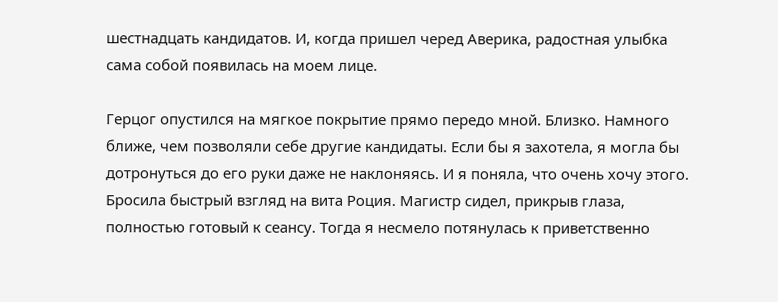шестнадцать кандидатов. И, когда пришел черед Аверика, радостная улыбка сама собой появилась на моем лице.

Герцог опустился на мягкое покрытие прямо передо мной. Близко. Намного ближе, чем позволяли себе другие кандидаты. Если бы я захотела, я могла бы дотронуться до его руки даже не наклоняясь. И я поняла, что очень хочу этого. Бросила быстрый взгляд на вита Роция. Магистр сидел, прикрыв глаза, полностью готовый к сеансу. Тогда я несмело потянулась к приветственно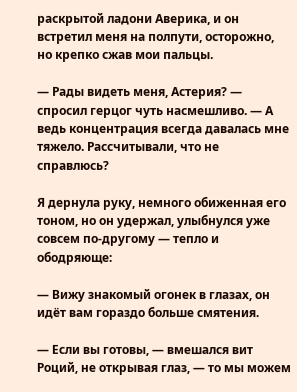раскрытой ладони Аверика, и он встретил меня на полпути, осторожно, но крепко сжав мои пальцы.

— Рады видеть меня, Астерия? — спросил герцог чуть насмешливо. — А ведь концентрация всегда давалась мне тяжело. Рассчитывали, что не справлюсь?

Я дернула руку, немного обиженная его тоном, но он удержал, улыбнулся уже совсем по-другому — тепло и ободряюще:

— Вижу знакомый огонек в глазах, он идёт вам гораздо больше смятения.

— Если вы готовы, — вмешался вит Роций, не открывая глаз, — то мы можем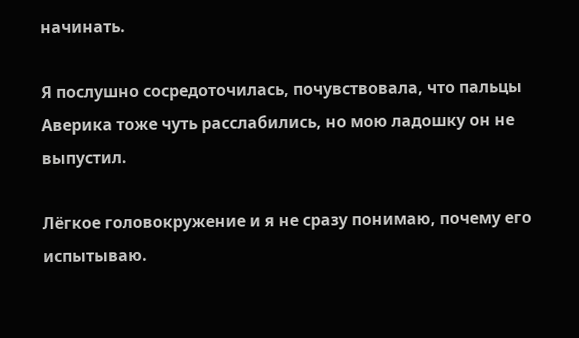начинать.

Я послушно сосредоточилась, почувствовала, что пальцы Аверика тоже чуть расслабились, но мою ладошку он не выпустил.

Лёгкое головокружение и я не сразу понимаю, почему его испытываю.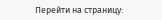Перейти на страницу: